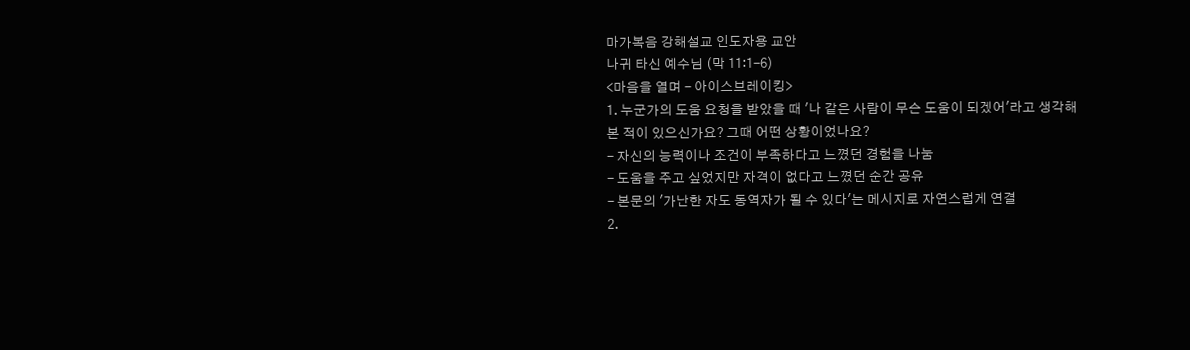마가복음 강해설교 인도자용 교안
나귀 타신 예수님 (막 11:1-6)
<마음을 열며 - 아이스브레이킹>
1. 누군가의 도움 요청을 받았을 때 '나 같은 사람이 무슨 도움이 되겠어'라고 생각해 본 적이 있으신가요? 그때 어떤 상황이었나요?
- 자신의 능력이나 조건이 부족하다고 느꼈던 경험을 나눔
- 도움을 주고 싶었지만 자격이 없다고 느꼈던 순간 공유
- 본문의 '가난한 자도 동역자가 될 수 있다'는 메시지로 자연스럽게 연결
2.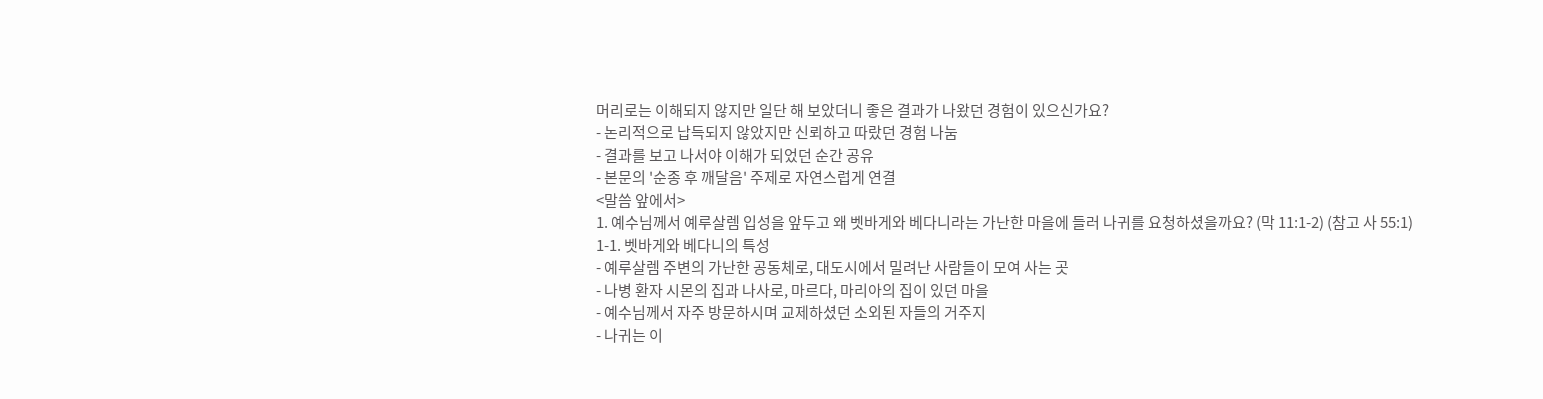머리로는 이해되지 않지만 일단 해 보았더니 좋은 결과가 나왔던 경험이 있으신가요?
- 논리적으로 납득되지 않았지만 신뢰하고 따랐던 경험 나눔
- 결과를 보고 나서야 이해가 되었던 순간 공유
- 본문의 '순종 후 깨달음' 주제로 자연스럽게 연결
<말씀 앞에서>
1. 예수님께서 예루살렘 입성을 앞두고 왜 벳바게와 베다니라는 가난한 마을에 들러 나귀를 요청하셨을까요? (막 11:1-2) (참고 사 55:1)
1-1. 벳바게와 베다니의 특성
- 예루살렘 주변의 가난한 공동체로, 대도시에서 밀려난 사람들이 모여 사는 곳
- 나병 환자 시몬의 집과 나사로, 마르다, 마리아의 집이 있던 마을
- 예수님께서 자주 방문하시며 교제하셨던 소외된 자들의 거주지
- 나귀는 이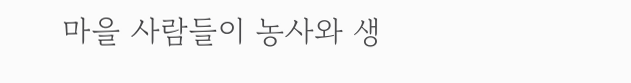마을 사람들이 농사와 생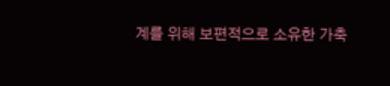계를 위해 보편적으로 소유한 가축